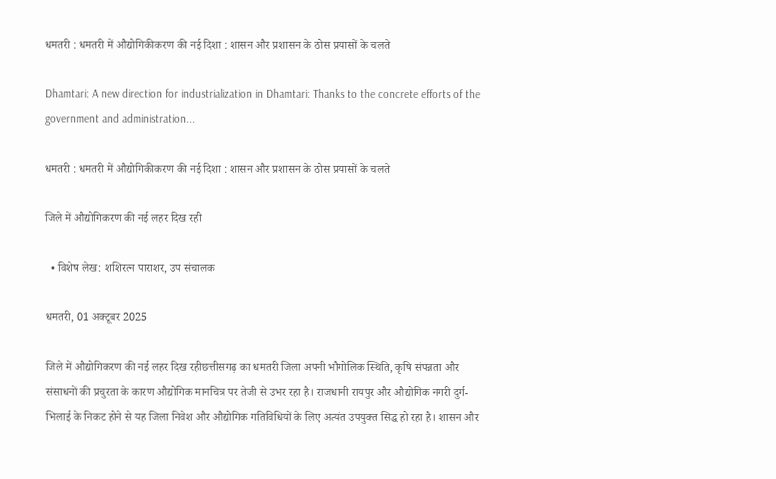धमतरी : धमतरी में औद्योगिकीकरण की नई दिशा : शासन और प्रशासन के ठोस प्रयासों के चलते

Dhamtari: A new direction for industrialization in Dhamtari: Thanks to the concrete efforts of the government and administration...

धमतरी : धमतरी में औद्योगिकीकरण की नई दिशा : शासन और प्रशासन के ठोस प्रयासों के चलते

जिले में औद्योगिकरण की नई लहर दिख रही

  • विशेष लेख: शशिरत्न पाराशर, उप संचालक

धमतरी, 01 अक्टूबर 2025

जिले में औद्योगिकरण की नई लहर दिख रहीछत्तीसगढ़ का धमतरी जिला अपनी भौगोलिक स्थिति, कृषि संपन्नता और संसाधनों की प्रचुरता के कारण औद्योगिक मानचित्र पर तेजी से उभर रहा है। राजधानी रायपुर और औद्योगिक नगरी दुर्ग-भिलाई के निकट होने से यह जिला निवेश और औद्योगिक गतिविधियों के लिए अत्यंत उपयुक्त सिद्ध हो रहा है। शासन और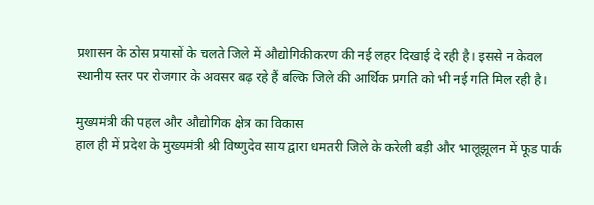प्रशासन के ठोस प्रयासों के चलते जिले में औद्योगिकीकरण की नई लहर दिखाई दे रही है। इससे न केवल स्थानीय स्तर पर रोजगार के अवसर बढ़ रहे हैं बल्कि जिले की आर्थिक प्रगति को भी नई गति मिल रही है।

मुख्यमंत्री की पहल और औद्योगिक क्षेत्र का विकास
हाल ही में प्रदेश के मुख्यमंत्री श्री विष्णुदेव साय द्वारा धमतरी जिले के करेली बड़ी और भालूझूलन में फूड पार्क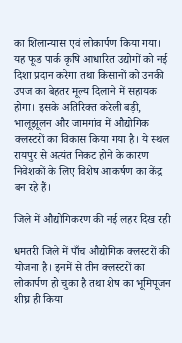का शिलान्यास एवं लोकार्पण किया गया। यह फूड पार्क कृषि आधारित उद्योगों को नई दिशा प्रदान करेगा तथा किसानों को उनकी उपज का बेहतर मूल्य दिलाने में सहायक होगा। इसके अतिरिक्त करेली बड़ी, भालूझूलन और जामगांव में औद्योगिक क्लस्टरों का विकास किया गया है। ये स्थल रायपुर से अत्यंत निकट होने के कारण निवेशकों के लिए विशेष आकर्षण का केंद्र बन रहे हैं।

जिले में औद्योगिकरण की नई लहर दिख रही

धमतरी जिले में पाँच औद्योगिक क्लस्टरों की योजना है। इनमें से तीन क्लस्टरों का लोकार्पण हो चुका है तथा शेष का भूमिपूजन शीघ्र ही किया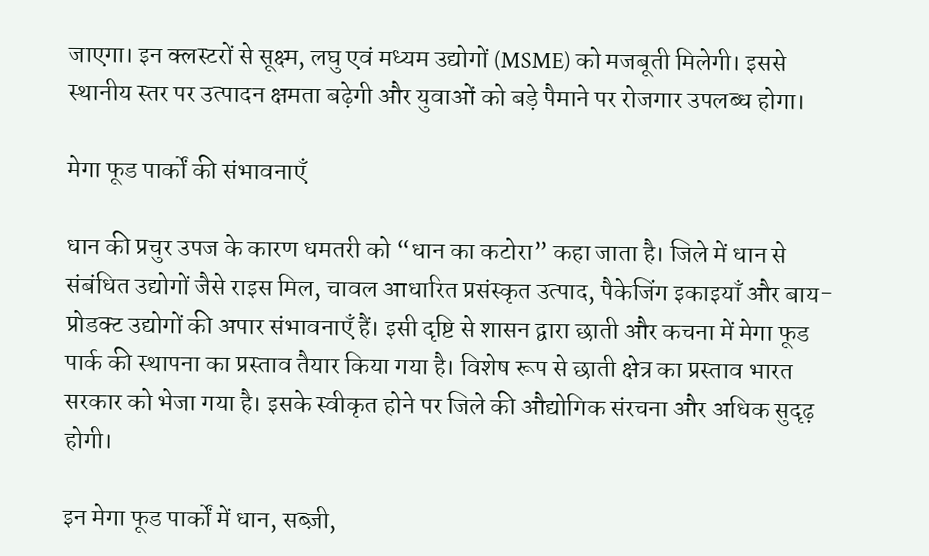जाएगा। इन क्लस्टरों से सूक्ष्म, लघु एवं मध्यम उद्योगों (MSME) को मजबूती मिलेगी। इससे स्थानीय स्तर पर उत्पादन क्षमता बढ़ेगी और युवाओं को बड़े पैमाने पर रोजगार उपलब्ध होगा।

मेगा फूड पार्कों की संभावनाएँ

धान की प्रचुर उपज के कारण धमतरी को “धान का कटोरा” कहा जाता है। जिले में धान से संबंधित उद्योगों जैसे राइस मिल, चावल आधारित प्रसंस्कृत उत्पाद, पैकेजिंग इकाइयाँ और बाय-प्रोडक्ट उद्योगों की अपार संभावनाएँ हैं। इसी दृष्टि से शासन द्वारा छाती और कचना में मेगा फूड पार्क की स्थापना का प्रस्ताव तैयार किया गया है। विशेष रूप से छाती क्षेत्र का प्रस्ताव भारत सरकार को भेजा गया है। इसके स्वीकृत होने पर जिले की औद्योगिक संरचना और अधिक सुदृढ़ होगी।

इन मेगा फूड पार्कों में धान, सब्ज़ी,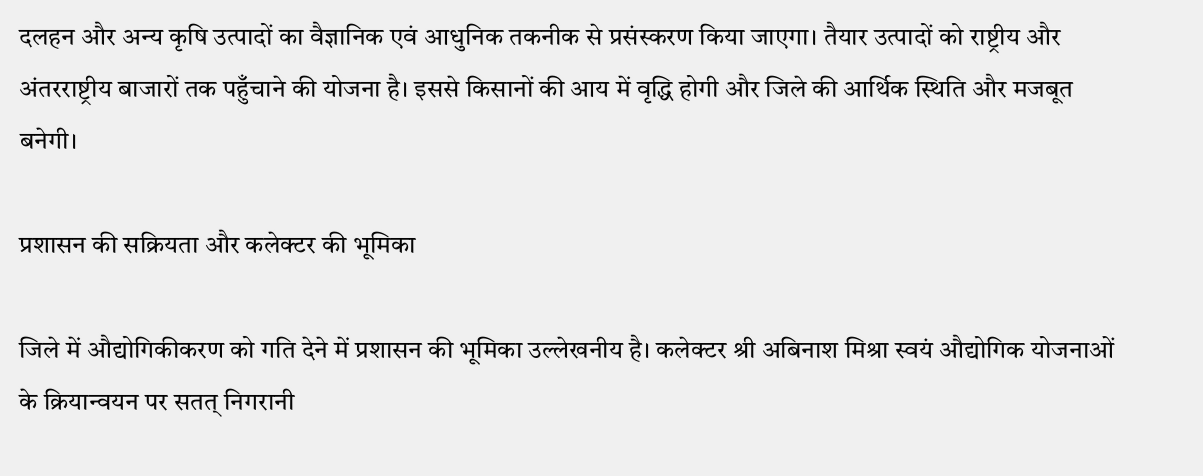दलहन और अन्य कृषि उत्पादों का वैज्ञानिक एवं आधुनिक तकनीक से प्रसंस्करण किया जाएगा। तैयार उत्पादों को राष्ट्रीय और अंतरराष्ट्रीय बाजारों तक पहुँचाने की योजना है। इससे किसानों की आय में वृद्धि होगी और जिले की आर्थिक स्थिति और मजबूत बनेगी।

प्रशासन की सक्रियता और कलेक्टर की भूमिका

जिले में औद्योगिकीकरण को गति देने में प्रशासन की भूमिका उल्लेखनीय है। कलेक्टर श्री अबिनाश मिश्रा स्वयं औद्योगिक योजनाओं के क्रियान्वयन पर सतत् निगरानी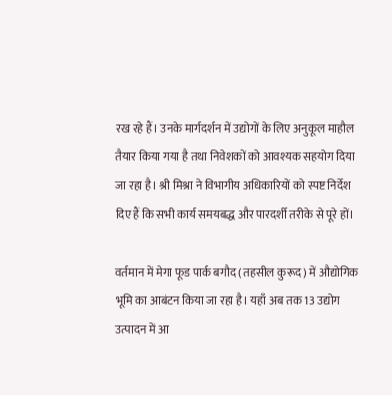रख रहे हैं। उनके मार्गदर्शन में उद्योगों के लिए अनुकूल माहौल तैयार किया गया है तथा निवेशकों को आवश्यक सहयोग दिया जा रहा है। श्री मिश्रा ने विभागीय अधिकारियों को स्पष्ट निर्देश दिए हैं कि सभी कार्य समयबद्ध और पारदर्शी तरीके से पूरे हों।

वर्तमान में मेगा फूड पार्क बगौद (तहसील कुरूद) में औद्योगिक भूमि का आबंटन किया जा रहा है। यहाँ अब तक 13 उद्योग उत्पादन में आ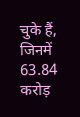चुके हैं, जिनमें 63.84 करोड़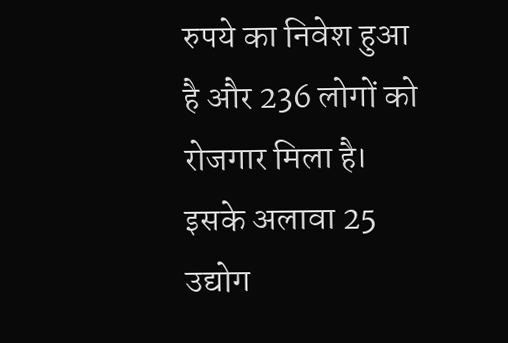रुपये का निवेश हुआ है और 236 लोगों को रोजगार मिला है। इसके अलावा 25 उद्योग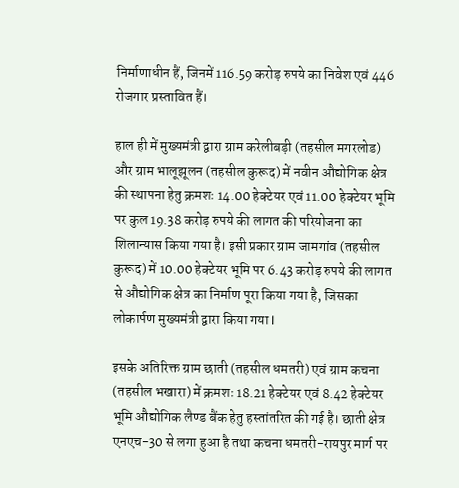निर्माणाधीन हैं, जिनमें 116.59 करोड़ रुपये का निवेश एवं 446 रोजगार प्रस्तावित हैं।

हाल ही में मुख्यमंत्री द्वारा ग्राम करेलीबड़ी (तहसील मगरलोड) और ग्राम भालूझूलन (तहसील कुरूद) में नवीन औद्योगिक क्षेत्र की स्थापना हेतु क्रमशः 14.00 हेक्टेयर एवं 11.00 हेक्टेयर भूमि पर कुल 19.38 करोड़ रुपये की लागत की परियोजना का शिलान्यास किया गया है। इसी प्रकार ग्राम जामगांव (तहसील कुरूद) में 10.00 हेक्टेयर भूमि पर 6.43 करोड़ रुपये की लागत से औद्योगिक क्षेत्र का निर्माण पूरा किया गया है, जिसका लोकार्पण मुख्यमंत्री द्वारा किया गया l

इसके अतिरिक्त ग्राम छाती (तहसील धमतरी) एवं ग्राम कचना (तहसील भखारा) में क्रमशः 18.21 हेक्टेयर एवं 8.42 हेक्टेयर भूमि औद्योगिक लैण्ड बैंक हेतु हस्तांतरित की गई है। छाती क्षेत्र एनएच-30 से लगा हुआ है तथा कचना धमतरी-रायपुर मार्ग पर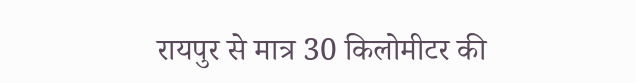रायपुर से मात्र 30 किलोमीटर की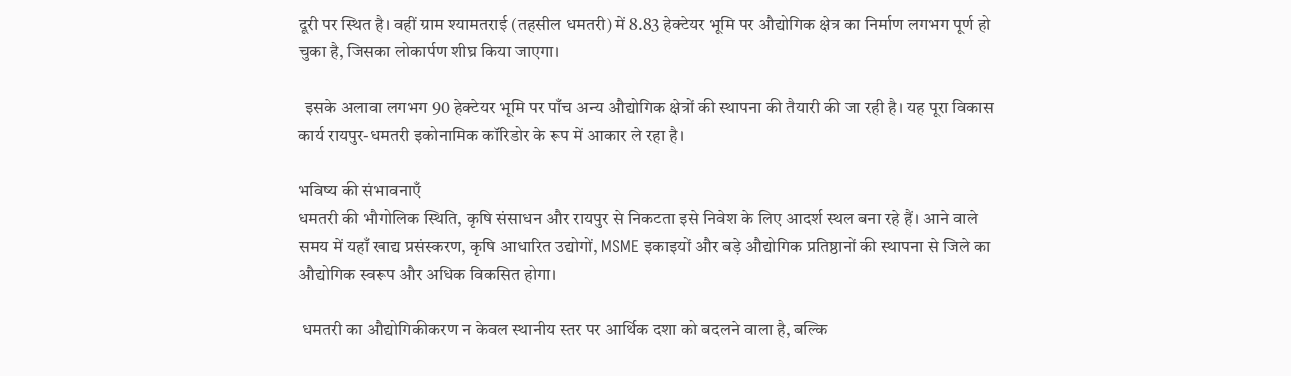दूरी पर स्थित है। वहीं ग्राम श्यामतराई (तहसील धमतरी) में 8.83 हेक्टेयर भूमि पर औद्योगिक क्षेत्र का निर्माण लगभग पूर्ण हो चुका है, जिसका लोकार्पण शीघ्र किया जाएगा।

  इसके अलावा लगभग 90 हेक्टेयर भूमि पर पाँच अन्य औद्योगिक क्षेत्रों की स्थापना की तैयारी की जा रही है। यह पूरा विकास कार्य रायपुर-धमतरी इकोनामिक कॉरिडोर के रूप में आकार ले रहा है।

भविष्य की संभावनाएँ
धमतरी की भौगोलिक स्थिति, कृषि संसाधन और रायपुर से निकटता इसे निवेश के लिए आदर्श स्थल बना रहे हैं। आने वाले समय में यहाँ खाद्य प्रसंस्करण, कृषि आधारित उद्योगों, MSME इकाइयों और बड़े औद्योगिक प्रतिष्ठानों की स्थापना से जिले का औद्योगिक स्वरूप और अधिक विकसित होगा।

 धमतरी का औद्योगिकीकरण न केवल स्थानीय स्तर पर आर्थिक दशा को बदलने वाला है, बल्कि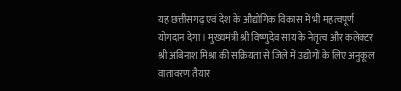यह छत्तीसगढ़ एवं देश के औद्योगिक विकास में भी महत्वपूर्ण योगदान देगा। मुख्यमंत्री श्री विष्णुदेव साय के नेतृत्व और कलेक्टर श्री अबिनाश मिश्रा की सक्रियता से जिले में उद्योगों के लिए अनुकूल वातावरण तैयार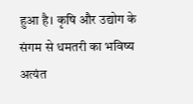हुआ है। कृषि और उद्योग के संगम से धमतरी का भविष्य अत्यंत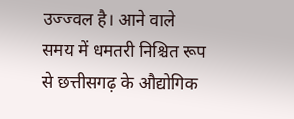उज्ज्वल है। आने वाले समय में धमतरी निश्चित रूप से छत्तीसगढ़ के औद्योगिक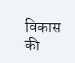विकास की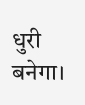धुरी बनेगा।